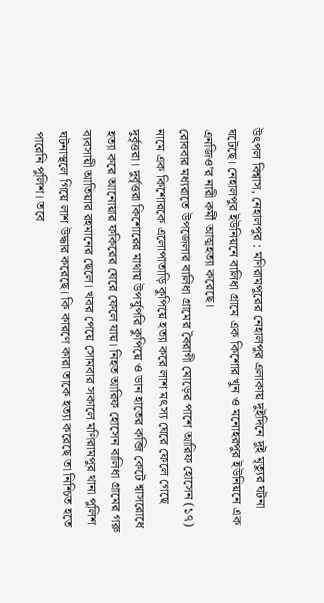উৎপল বিশ্বাস, নেহালপুর : মণিরামপুরের নেহালপুর এলাকায় দুইদিনে দুই মৃত্যুর ঘটনা ঘটেছে। নেহালপুর ইউনিয়নে বালিধা গ্রামে এক কিশোর খুন ও মনোহরপুর ইউনিয়নে এক এনজিও’র নারী কর্মী আত্মহত্যা করেছে।
রোববার মধ্যরাতে উপজেলার বালিধা গ্রামের বৈরাগী মোড়ের পাশে আরিফ হোসেন (১৭) নামে এক কিশোরকে এলোপাতাড়ি কুপিয়ে হত্যা করে লাশ মৎস্য ঘেরে ফেলে গেছে দুর্বৃত্তরা। দুর্বৃত্তরা কিশোরের মাথায় উপর্যুপরি কুপিয়ে ও ডান হাতের কব্জি কেটে শ্বাসরোধে হত্যা করে আনোয়ার ফকিরের ঘেরে ফেলে যায়। নিহত আরিফ হোসেন বালিধা গ্রামের গরু ব্যবসায়ী আতিয়ার রহমানের ছেলে। খবর পেয়ে সোমবার সকালে মণিরামপুর থানা পুলিশ ঘটনাস্থলে গিয়ে লাশ উদ্ধার করেছে। কি কারণে কারা তাকে হত্যা করেছে তা নিশ্চিত হতে পারেনি পুলিশ। তবে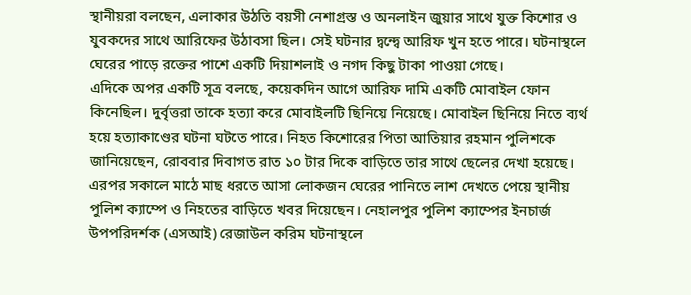স্থানীয়রা বলছেন, এলাকার উঠতি বয়সী নেশাগ্রস্ত ও অনলাইন জুয়ার সাথে যুক্ত কিশোর ও যুবকদের সাথে আরিফের উঠাবসা ছিল। সেই ঘটনার দ্বন্দ্বে আরিফ খুন হতে পারে। ঘটনাস্থলে ঘেরের পাড়ে রক্তের পাশে একটি দিয়াশলাই ও নগদ কিছু টাকা পাওয়া গেছে।
এদিকে অপর একটি সূত্র বলছে, কয়েকদিন আগে আরিফ দামি একটি মোবাইল ফোন কিনেছিল। দুর্বৃত্তরা তাকে হত্যা করে মোবাইলটি ছিনিয়ে নিয়েছে। মোবাইল ছিনিয়ে নিতে ব্যর্থ হয়ে হত্যাকাণ্ডের ঘটনা ঘটতে পারে। নিহত কিশোরের পিতা আতিয়ার রহমান পুলিশকে জানিয়েছেন, রোববার দিবাগত রাত ১০ টার দিকে বাড়িতে তার সাথে ছেলের দেখা হয়েছে। এরপর সকালে মাঠে মাছ ধরতে আসা লোকজন ঘেরের পানিতে লাশ দেখতে পেয়ে স্থানীয় পুলিশ ক্যাম্পে ও নিহতের বাড়িতে খবর দিয়েছেন। নেহালপুর পুলিশ ক্যাম্পের ইনচার্জ উপপরিদর্শক (এসআই) রেজাউল করিম ঘটনাস্থলে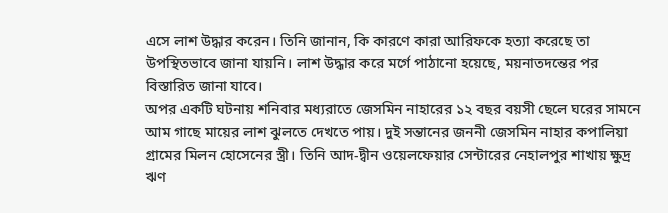এসে লাশ উদ্ধার করেন। তিনি জানান, কি কারণে কারা আরিফকে হত্যা করেছে তা উপস্থিতভাবে জানা যায়নি। লাশ উদ্ধার করে মর্গে পাঠানো হয়েছে, ময়নাতদন্তের পর বিস্তারিত জানা যাবে।
অপর একটি ঘটনায় শনিবার মধ্যরাতে জেসমিন নাহারের ১২ বছর বয়সী ছেলে ঘরের সামনে আম গাছে মায়ের লাশ ঝুলতে দেখতে পায়। দুই সন্তানের জননী জেসমিন নাহার কপালিয়া গ্রামের মিলন হোসেনের স্ত্রী। তিনি আদ-দ্বীন ওয়েলফেয়ার সেন্টারের নেহালপুর শাখায় ক্ষুদ্র ঋণ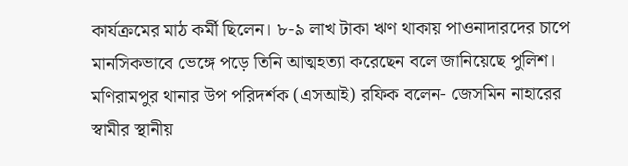কার্যক্রমের মাঠ কর্মী ছিলেন। ৮-৯ লাখ টাকা ঋণ থাকায় পাওনাদারদের চাপে মানসিকভাবে ভেঙ্গে পড়ে তিনি আত্মহত্যা করেছেন বলে জানিয়েছে পুলিশ।
মণিরামপুর থানার উপ পরিদর্শক (এসআই) রফিক বলেন- জেসমিন নাহারের স্বামীর স্থানীয়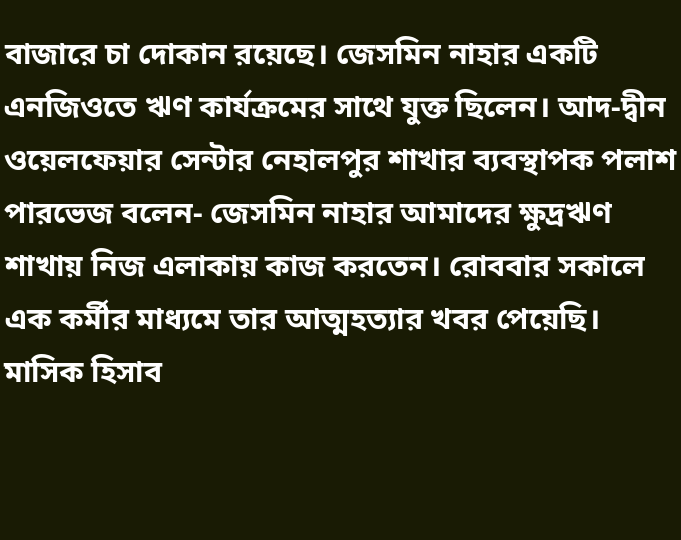বাজারে চা দোকান রয়েছে। জেসমিন নাহার একটি এনজিওতে ঋণ কার্যক্রমের সাথে যুক্ত ছিলেন। আদ-দ্বীন ওয়েলফেয়ার সেন্টার নেহালপুর শাখার ব্যবস্থাপক পলাশ পারভেজ বলেন- জেসমিন নাহার আমাদের ক্ষুদ্রঋণ শাখায় নিজ এলাকায় কাজ করতেন। রোববার সকালে এক কর্মীর মাধ্যমে তার আত্মহত্যার খবর পেয়েছি। মাসিক হিসাব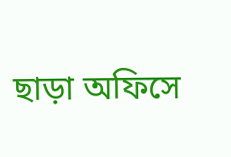ছাড়া অফিসে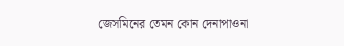জেসমিনের তেমন কোন দেনাপাওনা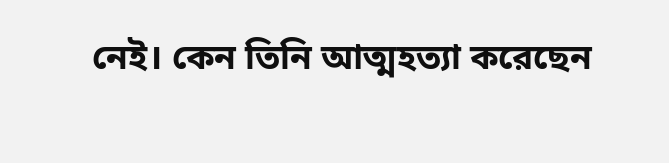নেই। কেন তিনি আত্মহত্যা করেছেন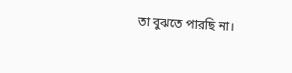তা বুঝতে পারছি না।